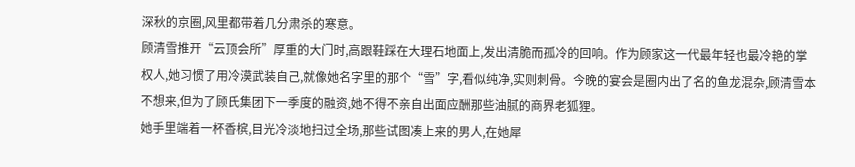深秋的京圈,风里都带着几分肃杀的寒意。
顾清雪推开“云顶会所”厚重的大门时,高跟鞋踩在大理石地面上,发出清脆而孤冷的回响。作为顾家这一代最年轻也最冷艳的掌权人,她习惯了用冷漠武装自己,就像她名字里的那个“雪”字,看似纯净,实则刺骨。今晚的宴会是圈内出了名的鱼龙混杂,顾清雪本不想来,但为了顾氏集团下一季度的融资,她不得不亲自出面应酬那些油腻的商界老狐狸。
她手里端着一杯香槟,目光冷淡地扫过全场,那些试图凑上来的男人,在她犀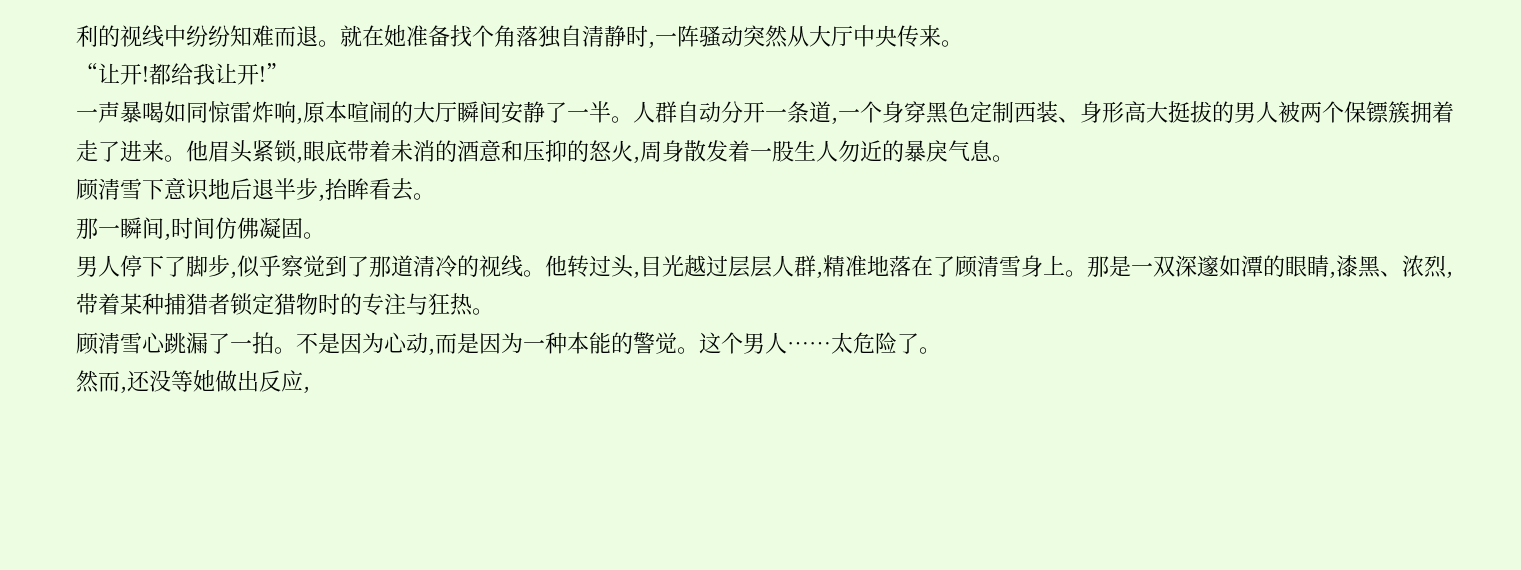利的视线中纷纷知难而退。就在她准备找个角落独自清静时,一阵骚动突然从大厅中央传来。
“让开!都给我让开!”
一声暴喝如同惊雷炸响,原本喧闹的大厅瞬间安静了一半。人群自动分开一条道,一个身穿黑色定制西装、身形高大挺拔的男人被两个保镖簇拥着走了进来。他眉头紧锁,眼底带着未消的酒意和压抑的怒火,周身散发着一股生人勿近的暴戾气息。
顾清雪下意识地后退半步,抬眸看去。
那一瞬间,时间仿佛凝固。
男人停下了脚步,似乎察觉到了那道清冷的视线。他转过头,目光越过层层人群,精准地落在了顾清雪身上。那是一双深邃如潭的眼睛,漆黑、浓烈,带着某种捕猎者锁定猎物时的专注与狂热。
顾清雪心跳漏了一拍。不是因为心动,而是因为一种本能的警觉。这个男人……太危险了。
然而,还没等她做出反应,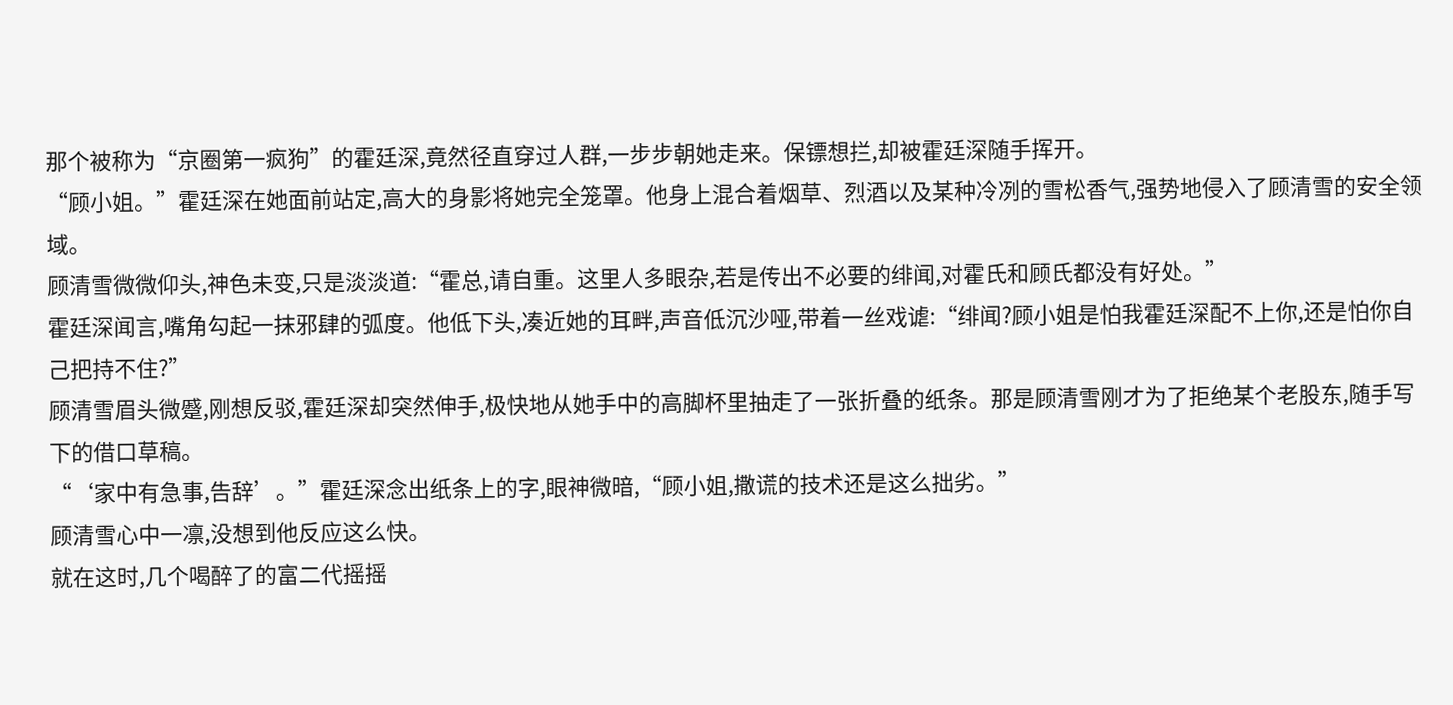那个被称为“京圈第一疯狗”的霍廷深,竟然径直穿过人群,一步步朝她走来。保镖想拦,却被霍廷深随手挥开。
“顾小姐。”霍廷深在她面前站定,高大的身影将她完全笼罩。他身上混合着烟草、烈酒以及某种冷冽的雪松香气,强势地侵入了顾清雪的安全领域。
顾清雪微微仰头,神色未变,只是淡淡道:“霍总,请自重。这里人多眼杂,若是传出不必要的绯闻,对霍氏和顾氏都没有好处。”
霍廷深闻言,嘴角勾起一抹邪肆的弧度。他低下头,凑近她的耳畔,声音低沉沙哑,带着一丝戏谑:“绯闻?顾小姐是怕我霍廷深配不上你,还是怕你自己把持不住?”
顾清雪眉头微蹙,刚想反驳,霍廷深却突然伸手,极快地从她手中的高脚杯里抽走了一张折叠的纸条。那是顾清雪刚才为了拒绝某个老股东,随手写下的借口草稿。
“‘家中有急事,告辞’。”霍廷深念出纸条上的字,眼神微暗,“顾小姐,撒谎的技术还是这么拙劣。”
顾清雪心中一凛,没想到他反应这么快。
就在这时,几个喝醉了的富二代摇摇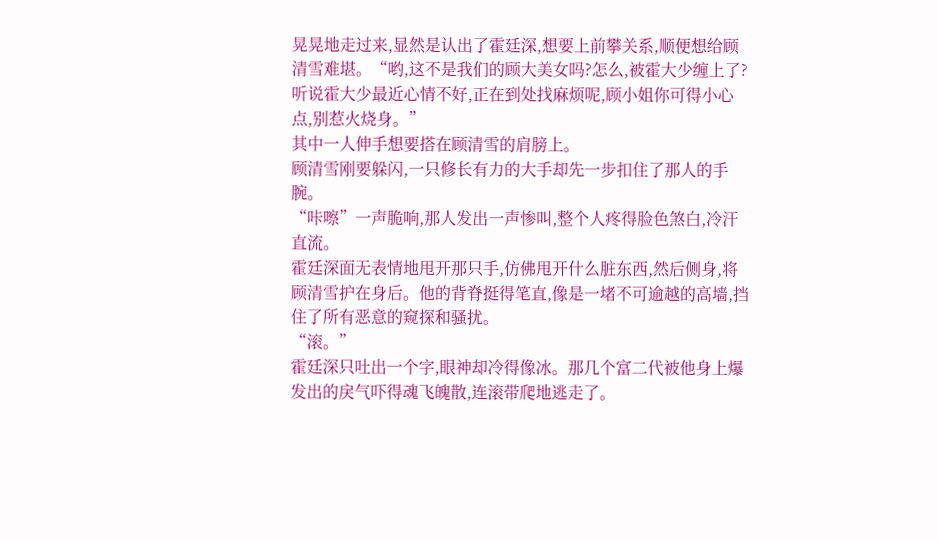晃晃地走过来,显然是认出了霍廷深,想要上前攀关系,顺便想给顾清雪难堪。“哟,这不是我们的顾大美女吗?怎么,被霍大少缠上了?听说霍大少最近心情不好,正在到处找麻烦呢,顾小姐你可得小心点,别惹火烧身。”
其中一人伸手想要搭在顾清雪的肩膀上。
顾清雪刚要躲闪,一只修长有力的大手却先一步扣住了那人的手腕。
“咔嚓”一声脆响,那人发出一声惨叫,整个人疼得脸色煞白,冷汗直流。
霍廷深面无表情地甩开那只手,仿佛甩开什么脏东西,然后侧身,将顾清雪护在身后。他的背脊挺得笔直,像是一堵不可逾越的高墙,挡住了所有恶意的窥探和骚扰。
“滚。”
霍廷深只吐出一个字,眼神却冷得像冰。那几个富二代被他身上爆发出的戾气吓得魂飞魄散,连滚带爬地逃走了。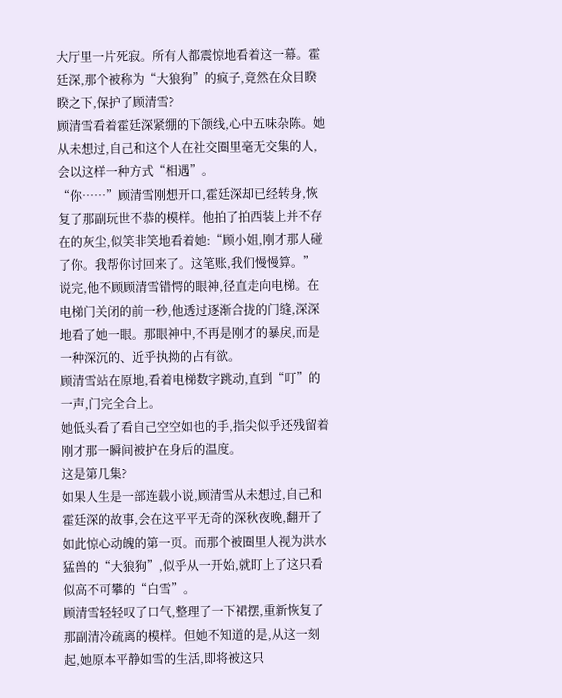大厅里一片死寂。所有人都震惊地看着这一幕。霍廷深,那个被称为“大狼狗”的疯子,竟然在众目睽睽之下,保护了顾清雪?
顾清雪看着霍廷深紧绷的下颌线,心中五味杂陈。她从未想过,自己和这个人在社交圈里毫无交集的人,会以这样一种方式“相遇”。
“你……”顾清雪刚想开口,霍廷深却已经转身,恢复了那副玩世不恭的模样。他拍了拍西装上并不存在的灰尘,似笑非笑地看着她:“顾小姐,刚才那人碰了你。我帮你讨回来了。这笔账,我们慢慢算。”
说完,他不顾顾清雪错愕的眼神,径直走向电梯。在电梯门关闭的前一秒,他透过逐渐合拢的门缝,深深地看了她一眼。那眼神中,不再是刚才的暴戾,而是一种深沉的、近乎执拗的占有欲。
顾清雪站在原地,看着电梯数字跳动,直到“叮”的一声,门完全合上。
她低头看了看自己空空如也的手,指尖似乎还残留着刚才那一瞬间被护在身后的温度。
这是第几集?
如果人生是一部连载小说,顾清雪从未想过,自己和霍廷深的故事,会在这平平无奇的深秋夜晚,翻开了如此惊心动魄的第一页。而那个被圈里人视为洪水猛兽的“大狼狗”,似乎从一开始,就盯上了这只看似高不可攀的“白雪”。
顾清雪轻轻叹了口气,整理了一下裙摆,重新恢复了那副清冷疏离的模样。但她不知道的是,从这一刻起,她原本平静如雪的生活,即将被这只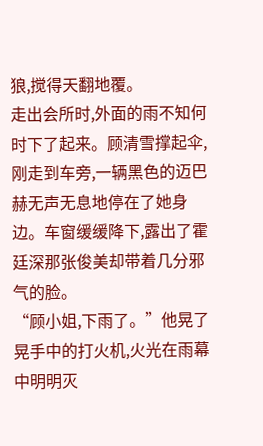狼,搅得天翻地覆。
走出会所时,外面的雨不知何时下了起来。顾清雪撑起伞,刚走到车旁,一辆黑色的迈巴赫无声无息地停在了她身边。车窗缓缓降下,露出了霍廷深那张俊美却带着几分邪气的脸。
“顾小姐,下雨了。”他晃了晃手中的打火机,火光在雨幕中明明灭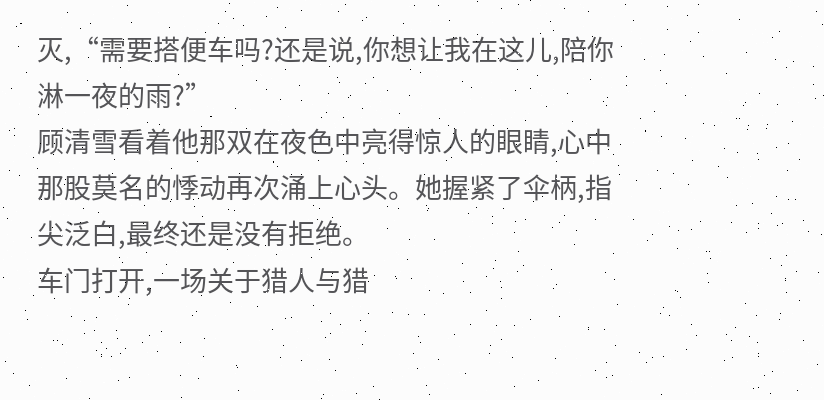灭,“需要搭便车吗?还是说,你想让我在这儿,陪你淋一夜的雨?”
顾清雪看着他那双在夜色中亮得惊人的眼睛,心中那股莫名的悸动再次涌上心头。她握紧了伞柄,指尖泛白,最终还是没有拒绝。
车门打开,一场关于猎人与猎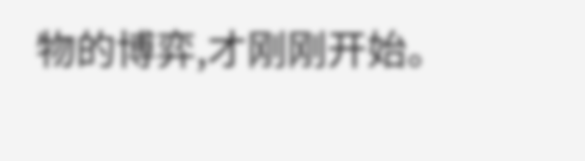物的博弈,才刚刚开始。